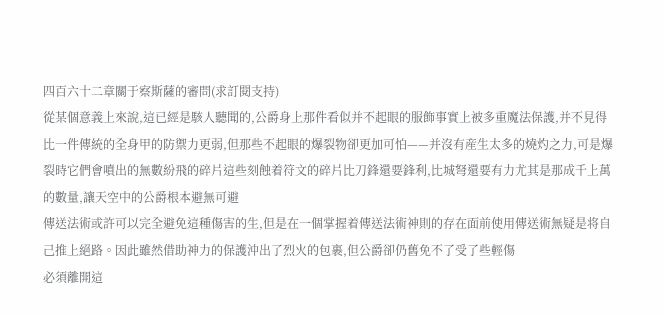四百六十二章關于察斯薩的審問(求訂閱支持)
從某個意義上來說,這已經是駭人聽聞的,公爵身上那件看似并不起眼的服飾事實上被多重魔法保護,并不見得比一件傳統的全身甲的防禦力更弱,但那些不起眼的爆裂物卻更加可怕——并沒有産生太多的燒灼之力,可是爆裂時它們會噴出的無數紛飛的碎片這些刻蝕着符文的碎片比刀鋒還要鋒利,比城弩還要有力尤其是那成千上萬的數量,讓天空中的公爵根本避無可避
傳送法術或許可以完全避免這種傷害的生,但是在一個掌握着傳送法術神則的存在面前使用傳送術無疑是将自己推上絕路。因此雖然借助神力的保護沖出了烈火的包裹,但公爵卻仍舊免不了受了些輕傷
必須離開這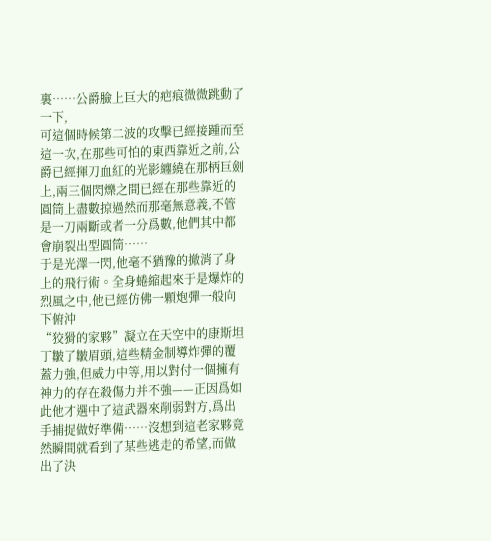裏……公爵臉上巨大的疤痕微微跳動了一下,
可這個時候第二波的攻擊已經接踵而至
這一次,在那些可怕的東西靠近之前,公爵已經揮刀血紅的光影纏繞在那柄巨劍上,兩三個閃爍之間已經在那些靠近的圓筒上盡數掠過然而那毫無意義,不管是一刀兩斷或者一分爲數,他們其中都會崩裂出型圓筒……
于是光澤一閃,他毫不猶豫的撤消了身上的飛行術。全身蜷縮起來于是爆炸的烈風之中,他已經仿佛一顆炮彈一般向下俯沖
“狡猾的家夥”凝立在天空中的康斯坦丁皺了皺眉頭,這些精金制導炸彈的覆蓋力強,但威力中等,用以對付一個擁有神力的存在殺傷力并不強——正因爲如此他才選中了這武器來削弱對方,爲出手捕捉做好準備……沒想到這老家夥竟然瞬間就看到了某些逃走的希望,而做出了決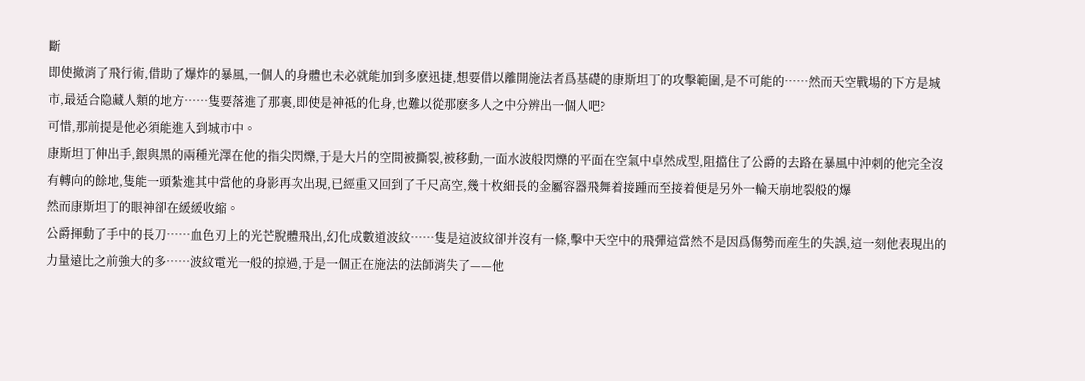斷
即使撤消了飛行術,借助了爆炸的暴風,一個人的身體也未必就能加到多麽迅捷,想要借以離開施法者爲基礎的康斯坦丁的攻擊範圍,是不可能的……然而天空戰場的下方是城市,最适合隐藏人類的地方……隻要落進了那裏,即使是神祗的化身,也難以從那麽多人之中分辨出一個人吧?
可惜,那前提是他必須能進入到城市中。
康斯坦丁伸出手,銀與黑的兩種光澤在他的指尖閃爍,于是大片的空間被撕裂,被移動,一面水波般閃爍的平面在空氣中卓然成型,阻擋住了公爵的去路在暴風中沖刺的他完全沒有轉向的餘地,隻能一頭紮進其中當他的身影再次出現,已經重又回到了千尺高空,幾十枚細長的金屬容器飛舞着接踵而至接着便是另外一輪天崩地裂般的爆
然而康斯坦丁的眼神卻在緩緩收縮。
公爵揮動了手中的長刀……血色刃上的光芒脫體飛出,幻化成數道波紋……隻是這波紋卻并沒有一條,擊中天空中的飛彈這當然不是因爲傷勢而産生的失誤,這一刻他表現出的力量遠比之前強大的多……波紋電光一般的掠過,于是一個正在施法的法師消失了——他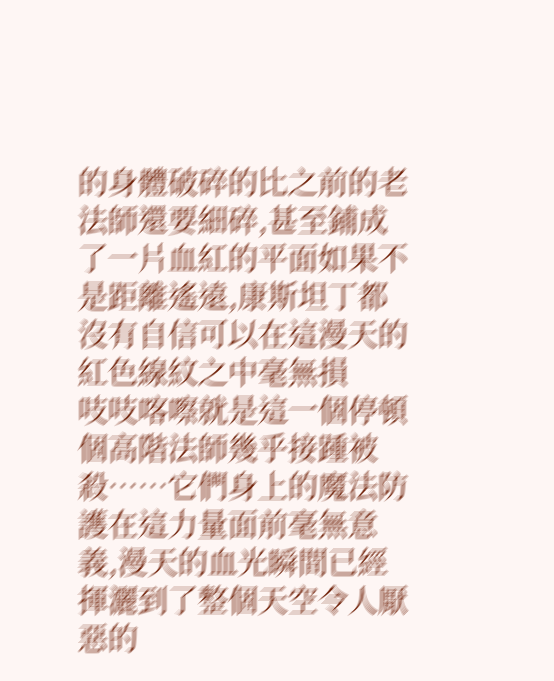的身體破碎的比之前的老法師還要細碎,甚至鋪成了一片血紅的平面如果不是距離遙遠,康斯坦丁都沒有自信可以在這漫天的紅色線紋之中毫無損
吱吱喀嚓就是這一個停頓個高階法師幾乎接踵被殺……它們身上的魔法防護在這力量面前毫無意義,漫天的血光瞬間已經揮灑到了整個天空令人厭惡的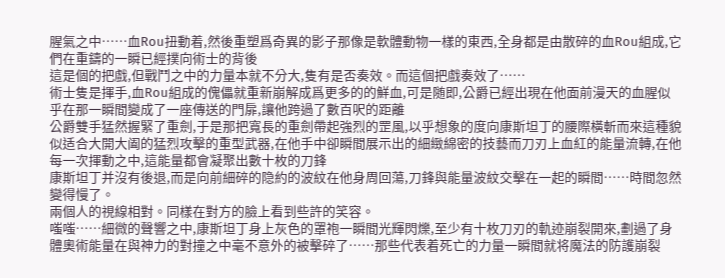腥氣之中……血Rou扭動着,然後重塑爲奇異的影子那像是軟體動物一樣的東西,全身都是由散碎的血Rou組成,它們在重鑄的一瞬已經撲向術士的背後
這是個的把戲,但戰鬥之中的力量本就不分大,隻有是否奏效。而這個把戲奏效了……
術士隻是揮手,血Rou組成的傀儡就重新崩解成爲更多的的鮮血,可是随即,公爵已經出現在他面前漫天的血腥似乎在那一瞬間變成了一座傳送的門扉,讓他跨過了數百呎的距離
公爵雙手猛然握緊了重劍,于是那把寬長的重劍帶起強烈的罡風,以乎想象的度向康斯坦丁的腰際橫斬而來這種貌似适合大開大阖的猛烈攻擊的重型武器,在他手中卻瞬間展示出的細緻綿密的技藝而刀刃上血紅的能量流轉,在他每一次揮動之中,這能量都會凝聚出數十枚的刀鋒
康斯坦丁并沒有後退,而是向前細碎的隐約的波紋在他身周回蕩,刀鋒與能量波紋交擊在一起的瞬間……時間忽然變得慢了。
兩個人的視線相對。同樣在對方的臉上看到些許的笑容。
嗤嗤……細微的聲響之中,康斯坦丁身上灰色的罩袍一瞬間光輝閃爍,至少有十枚刀刃的軌迹崩裂開來,劃過了身體奧術能量在與神力的對撞之中毫不意外的被擊碎了……那些代表着死亡的力量一瞬間就将魔法的防護崩裂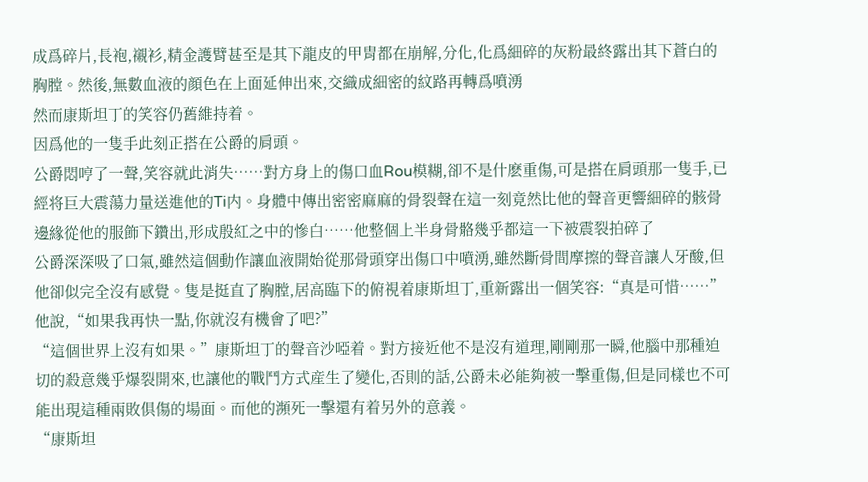成爲碎片,長袍,襯衫,精金護臂甚至是其下龍皮的甲胄都在崩解,分化,化爲細碎的灰粉最終露出其下蒼白的胸膛。然後,無數血液的顔色在上面延伸出來,交織成細密的紋路再轉爲噴湧
然而康斯坦丁的笑容仍舊維持着。
因爲他的一隻手此刻正搭在公爵的肩頭。
公爵悶哼了一聲,笑容就此消失……對方身上的傷口血Rou模糊,卻不是什麽重傷,可是搭在肩頭那一隻手,已經将巨大震蕩力量送進他的Ti内。身體中傳出密密麻麻的骨裂聲在這一刻竟然比他的聲音更響細碎的骸骨邊緣從他的服飾下鑽出,形成殷紅之中的慘白……他整個上半身骨骼幾乎都這一下被震裂拍碎了
公爵深深吸了口氣,雖然這個動作讓血液開始從那骨頭穿出傷口中噴湧,雖然斷骨間摩擦的聲音讓人牙酸,但他卻似完全沒有感覺。隻是挺直了胸膛,居高臨下的俯視着康斯坦丁,重新露出一個笑容:“真是可惜……”他說,“如果我再快一點,你就沒有機會了吧?”
“這個世界上沒有如果。”康斯坦丁的聲音沙啞着。對方接近他不是沒有道理,剛剛那一瞬,他腦中那種迫切的殺意幾乎爆裂開來,也讓他的戰鬥方式産生了變化,否則的話,公爵未必能夠被一擊重傷,但是同樣也不可能出現這種兩敗俱傷的場面。而他的瀕死一擊還有着另外的意義。
“康斯坦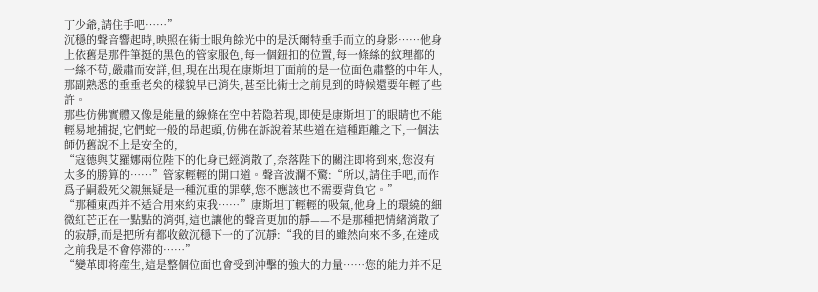丁少爺,請住手吧……”
沉穩的聲音響起時,映照在術士眼角餘光中的是沃爾特垂手而立的身影……他身上依舊是那件筆挺的黑色的管家服色,每一個鈕扣的位置,每一條絲的紋理都的一絲不苟,嚴肅而安詳,但,現在出現在康斯坦丁面前的是一位面色肅整的中年人,那副熟悉的垂垂老矣的樣貌早已消失,甚至比術士之前見到的時候還要年輕了些許。
那些仿佛實體又像是能量的線條在空中若隐若現,即使是康斯坦丁的眼睛也不能輕易地捕捉,它們蛇一般的昂起頭,仿佛在訴說着某些道在這種距離之下,一個法師仍舊說不上是安全的,
“寇德與艾羅娜兩位陛下的化身已經消散了,奈落陛下的關注即将到來,您沒有太多的勝算的……”管家輕輕的開口道。聲音波瀾不驚:“所以,請住手吧,而作爲子嗣殺死父親無疑是一種沉重的罪孽,您不應該也不需要背負它。”
“那種東西并不适合用來約束我……”康斯坦丁輕輕的吸氣,他身上的環繞的細微紅芒正在一點點的消弭,這也讓他的聲音更加的靜——不是那種把情緒消散了的寂靜,而是把所有都收斂沉穩下一的了沉靜:“我的目的雖然向來不多,在達成之前我是不會停滞的……”
“變革即将産生,這是整個位面也會受到沖擊的強大的力量……您的能力并不足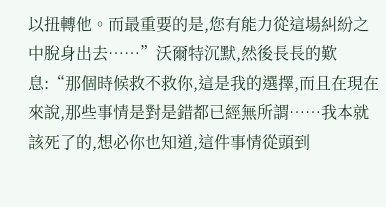以扭轉他。而最重要的是,您有能力從這場糾紛之中脫身出去……”沃爾特沉默,然後長長的歎息:“那個時候救不救你,這是我的選擇,而且在現在來說,那些事情是對是錯都已經無所謂……我本就該死了的,想必你也知道,這件事情從頭到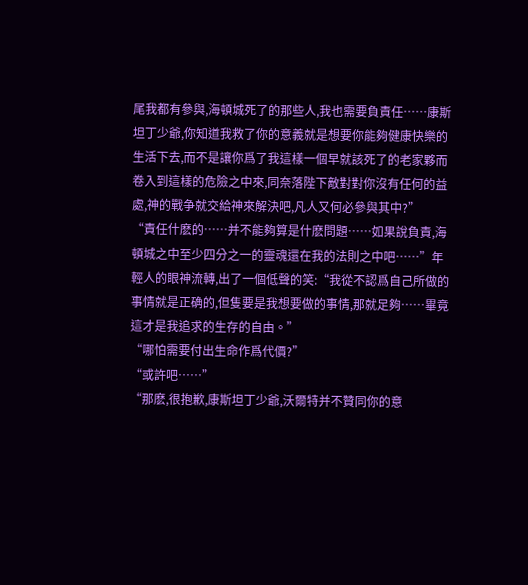尾我都有參與,海頓城死了的那些人,我也需要負責任……康斯坦丁少爺,你知道我救了你的意義就是想要你能夠健康快樂的生活下去,而不是讓你爲了我這樣一個早就該死了的老家夥而卷入到這樣的危險之中來,同奈落陛下敵對對你沒有任何的益處,神的戰争就交給神來解決吧,凡人又何必參與其中?”
“責任什麽的……并不能夠算是什麽問題……如果說負責,海頓城之中至少四分之一的靈魂還在我的法則之中吧……”年輕人的眼神流轉,出了一個低聲的笑:“我從不認爲自己所做的事情就是正确的,但隻要是我想要做的事情,那就足夠……畢竟這才是我追求的生存的自由。”
“哪怕需要付出生命作爲代價?”
“或許吧……”
“那麽,很抱歉,康斯坦丁少爺,沃爾特并不贊同你的意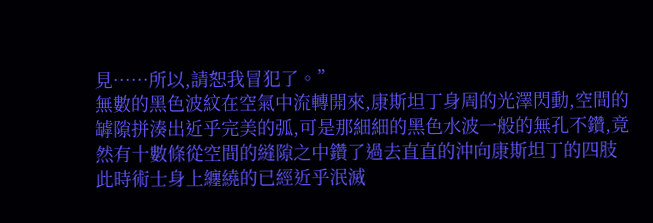見……所以,請恕我冒犯了。”
無數的黑色波紋在空氣中流轉開來,康斯坦丁身周的光澤閃動,空間的罅隙拼湊出近乎完美的弧,可是那細細的黑色水波一般的無孔不鑽,竟然有十數條從空間的縫隙之中鑽了過去直直的沖向康斯坦丁的四肢
此時術士身上纏繞的已經近乎泯滅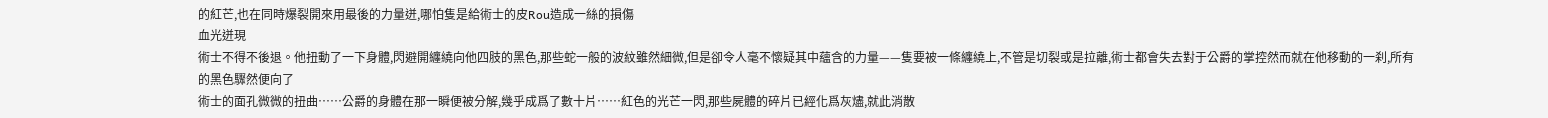的紅芒,也在同時爆裂開來用最後的力量迸,哪怕隻是給術士的皮Rou造成一絲的損傷
血光迸現
術士不得不後退。他扭動了一下身體,閃避開纏繞向他四肢的黑色,那些蛇一般的波紋雖然細微,但是卻令人毫不懷疑其中蘊含的力量——隻要被一條纏繞上,不管是切裂或是拉離,術士都會失去對于公爵的掌控然而就在他移動的一刹,所有的黑色驟然便向了
術士的面孔微微的扭曲……公爵的身體在那一瞬便被分解,幾乎成爲了數十片……紅色的光芒一閃,那些屍體的碎片已經化爲灰燼,就此消散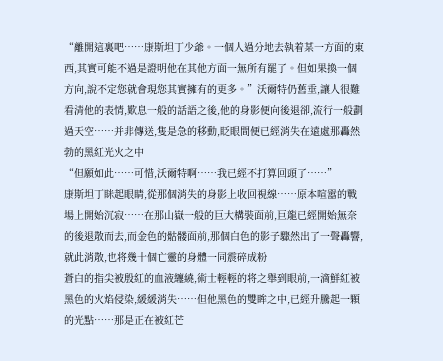“離開這裏吧……康斯坦丁少爺。一個人過分地去執着某一方面的東西,其實可能不過是證明他在其他方面一無所有罷了。但如果換一個方向,說不定您就會現您其實擁有的更多。”沃爾特仍舊垂,讓人很難看清他的表情,歎息一般的話語之後,他的身影便向後退卻,流行一般劃過天空……并非傳送,隻是急的移動,眨眼間便已經消失在遠處那轟然勃的黑紅光火之中
“但願如此……可惜,沃爾特啊……我已經不打算回頭了……”
康斯坦丁眯起眼睛,從那個消失的身影上收回視線……原本喧嚣的戰場上開始沉寂……在那山嶽一般的巨大構裝面前,巨龍已經開始無奈的後退散而去,而金色的骷髅面前,那個白色的影子驟然出了一聲轟響,就此消散,也将幾十個亡靈的身體一同震碎成粉
蒼白的指尖被殷紅的血液纏繞,術士輕輕的将之舉到眼前,一滴鮮紅被黑色的火焰侵染,緩緩消失……但他黑色的雙眸之中,已經升騰起一顆的光點……那是正在被紅芒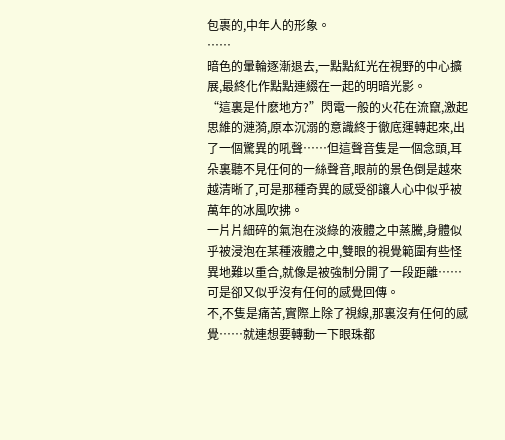包裹的,中年人的形象。
……
暗色的暈輪逐漸退去,一點點紅光在視野的中心擴展,最終化作點點連綴在一起的明暗光影。
“這裏是什麽地方?”閃電一般的火花在流竄,激起思維的漣漪,原本沉溺的意識終于徹底運轉起來,出了一個驚異的吼聲……但這聲音隻是一個念頭,耳朵裏聽不見任何的一絲聲音,眼前的景色倒是越來越清晰了,可是那種奇異的感受卻讓人心中似乎被萬年的冰風吹拂。
一片片細碎的氣泡在淡綠的液體之中蒸騰,身體似乎被浸泡在某種液體之中,雙眼的視覺範圍有些怪異地難以重合,就像是被強制分開了一段距離……可是卻又似乎沒有任何的感覺回傳。
不,不隻是痛苦,實際上除了視線,那裏沒有任何的感覺……就連想要轉動一下眼珠都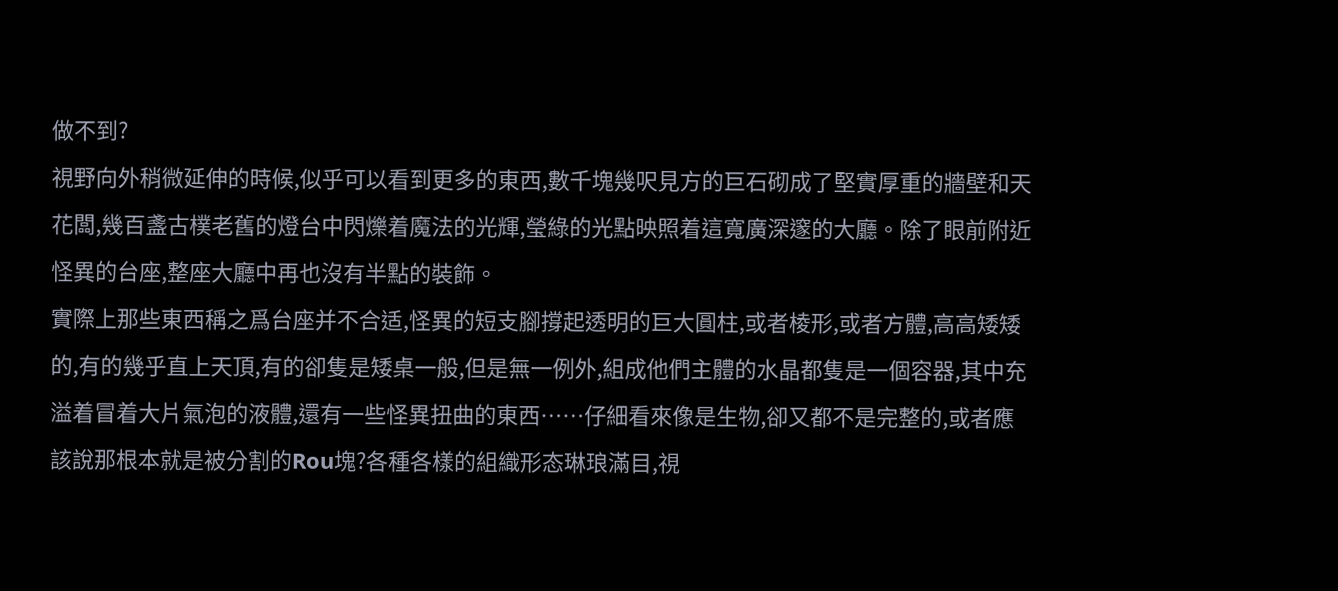做不到?
視野向外稍微延伸的時候,似乎可以看到更多的東西,數千塊幾呎見方的巨石砌成了堅實厚重的牆壁和天花闆,幾百盞古樸老舊的燈台中閃爍着魔法的光輝,瑩綠的光點映照着這寬廣深邃的大廳。除了眼前附近怪異的台座,整座大廳中再也沒有半點的裝飾。
實際上那些東西稱之爲台座并不合适,怪異的短支腳撐起透明的巨大圓柱,或者棱形,或者方體,高高矮矮的,有的幾乎直上天頂,有的卻隻是矮桌一般,但是無一例外,組成他們主體的水晶都隻是一個容器,其中充溢着冒着大片氣泡的液體,還有一些怪異扭曲的東西……仔細看來像是生物,卻又都不是完整的,或者應該說那根本就是被分割的Rou塊?各種各樣的組織形态琳琅滿目,視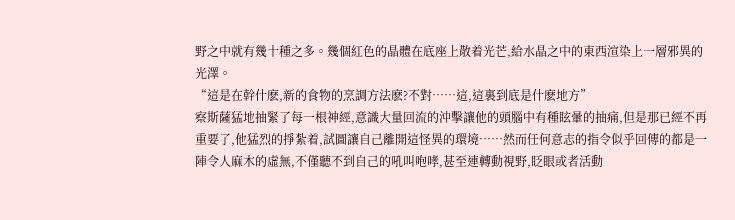野之中就有幾十種之多。幾個紅色的晶體在底座上散着光芒,給水晶之中的東西渲染上一層邪異的光澤。
“這是在幹什麽,新的食物的烹調方法麽?不對……這,這裏到底是什麽地方”
察斯薩猛地抽緊了每一根神經,意識大量回流的沖擊讓他的頭腦中有種眩暈的抽痛,但是那已經不再重要了,他猛烈的掙紮着,試圖讓自己離開這怪異的環境……然而任何意志的指令似乎回傳的都是一陣令人麻木的虛無,不僅聽不到自己的吼叫咆哮,甚至連轉動視野,眨眼或者活動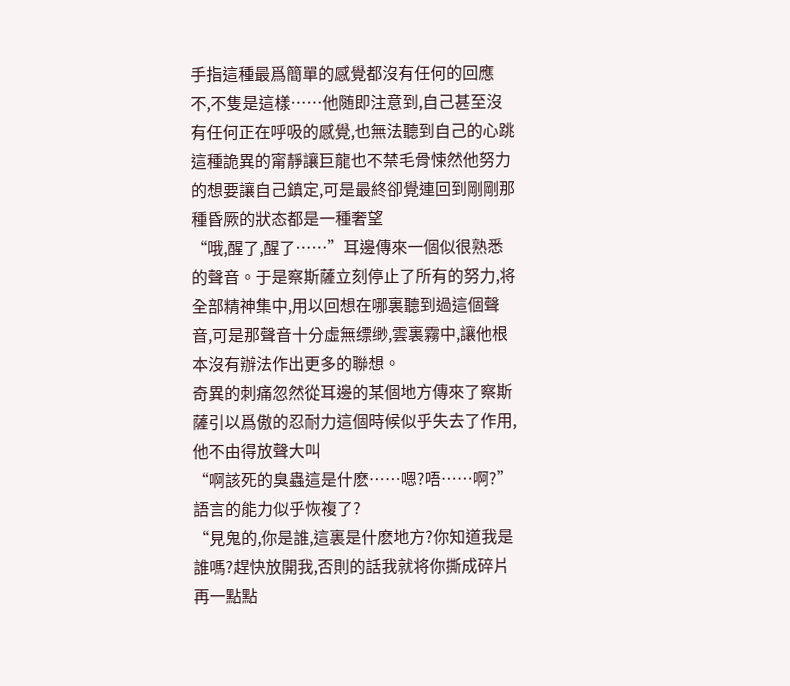手指這種最爲簡單的感覺都沒有任何的回應
不,不隻是這樣……他随即注意到,自己甚至沒有任何正在呼吸的感覺,也無法聽到自己的心跳這種詭異的甯靜讓巨龍也不禁毛骨悚然他努力的想要讓自己鎮定,可是最終卻覺連回到剛剛那種昏厥的狀态都是一種奢望
“哦,醒了,醒了……”耳邊傳來一個似很熟悉的聲音。于是察斯薩立刻停止了所有的努力,将全部精神集中,用以回想在哪裏聽到過這個聲音,可是那聲音十分虛無缥缈,雲裏霧中,讓他根本沒有辦法作出更多的聯想。
奇異的刺痛忽然從耳邊的某個地方傳來了察斯薩引以爲傲的忍耐力這個時候似乎失去了作用,他不由得放聲大叫
“啊該死的臭蟲這是什麽……嗯?唔……啊?”
語言的能力似乎恢複了?
“見鬼的,你是誰,這裏是什麽地方?你知道我是誰嗎?趕快放開我,否則的話我就将你撕成碎片再一點點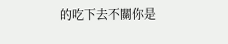的吃下去不關你是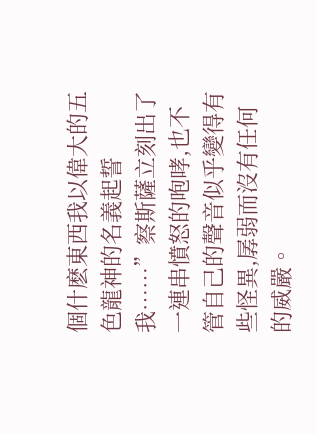個什麽東西我以偉大的五色龍神的名義起誓我……”察斯薩立刻出了一連串憤怒的咆哮,也不管自己的聲音似乎變得有些怪異,孱弱而沒有任何的威嚴。